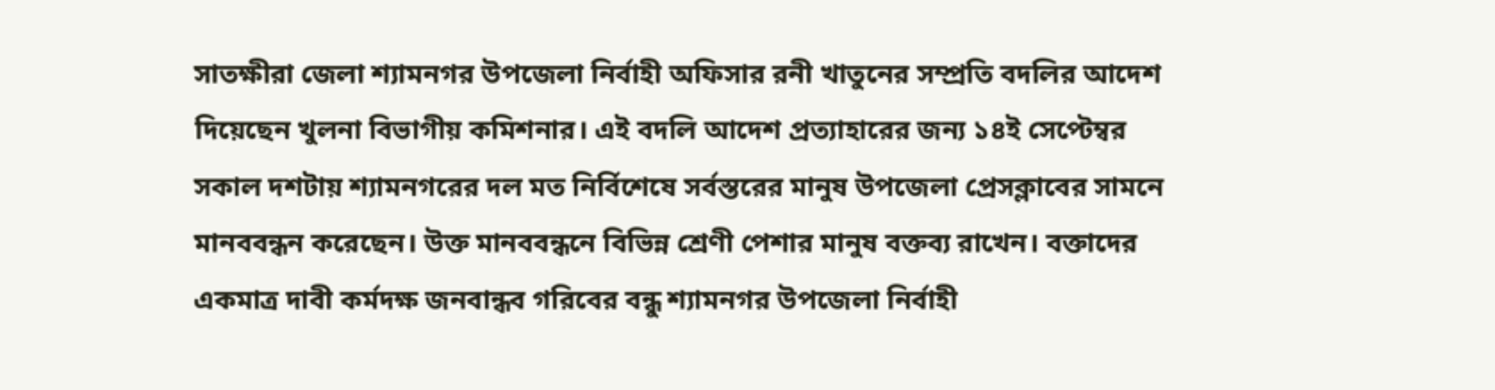সাতক্ষীরা জেলা শ্যামনগর উপজেলা নির্বাহী অফিসার রনী খাতুনের সম্প্রতি বদলির আদেশ দিয়েছেন খুলনা বিভাগীয় কমিশনার। এই বদলি আদেশ প্রত্যাহারের জন্য ১৪ই সেপ্টেম্বর সকাল দশটায় শ্যামনগরের দল মত নির্বিশেষে সর্বস্তরের মানুষ উপজেলা প্রেসক্লাবের সামনে মানববন্ধন করেছেন। উক্ত মানববন্ধনে বিভিন্ন শ্রেণী পেশার মানুষ বক্তব্য রাখেন। বক্তাদের একমাত্র দাবী কর্মদক্ষ জনবান্ধব গরিবের বন্ধু শ্যামনগর উপজেলা নির্বাহী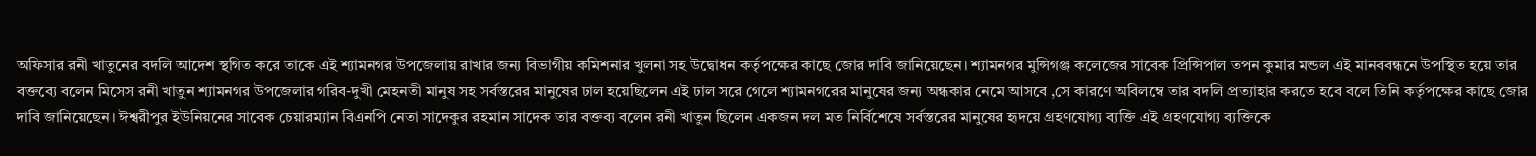অফিসার রনী খাতুনের বদলি আদেশ স্থগিত করে তাকে এই শ্যামনগর উপজেলায় রাখার জন্য বিভাগীয় কমিশনার খুলনা সহ উদ্বোধন কর্তৃপক্ষের কাছে জোর দাবি জানিয়েছেন। শ্যামনগর মুন্সিগঞ্জ কলেজের সাবেক প্রিন্সিপাল তপন কুমার মন্ডল এই মানববন্ধনে উপস্থিত হয়ে তার বক্তব্যে বলেন মিসেস রনী খাতুন শ্যামনগর উপজেলার গরিব-দুখী মেহনতী মানুষ সহ সর্বস্তরের মানুষের ঢাল হয়েছিলেন এই ঢাল সরে গেলে শ্যামনগরের মানুষের জন্য অন্ধকার নেমে আসবে ,সে কারণে অবিলম্বে তার বদলি প্রত্যাহার করতে হবে বলে তিনি কর্তৃপক্ষের কাছে জোর দাবি জানিয়েছেন। ঈশ্বরীপুর ইউনিয়নের সাবেক চেয়ারম্যান বিএনপি নেতা সাদেকুর রহমান সাদেক তার বক্তব্য বলেন রনী খাতুন ছিলেন একজন দল মত নির্বিশেষে সর্বস্তরের মানুষের হৃদয়ে গ্রহণযোগ্য ব্যক্তি এই গ্রহণযোগ্য ব্যক্তিকে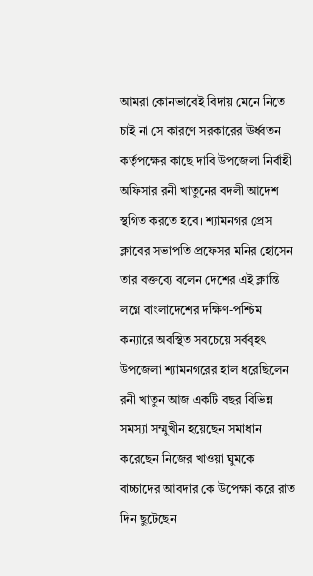আমরা কোনভাবেই বিদায় মেনে নিতে চাই না সে কারণে সরকারের ঊর্ধ্বতন কর্তৃপক্ষের কাছে দাবি উপজেলা নির্বাহী অফিসার রনী খাতুনের বদলী আদেশ স্থগিত করতে হবে। শ্যামনগর প্রেস ক্লাবের সভাপতি প্রফেসর মনির হোসেন তার বক্তব্যে বলেন দেশের এই ক্লান্তি লগ্নে বাংলাদেশের দক্ষিণ-পশ্চিম কন্যারে অবস্থিত সবচেয়ে সর্ববৃহৎ উপজেলা শ্যামনগরের হাল ধরেছিলেন রনী খাতুন আজ একটি বছর বিভিন্ন সমস্যা সম্মুখীন হয়েছেন সমাধান করেছেন নিজের খাওয়া ঘুমকে বাচ্চাদের আবদার কে উপেক্ষা করে রাত দিন ছুটেছেন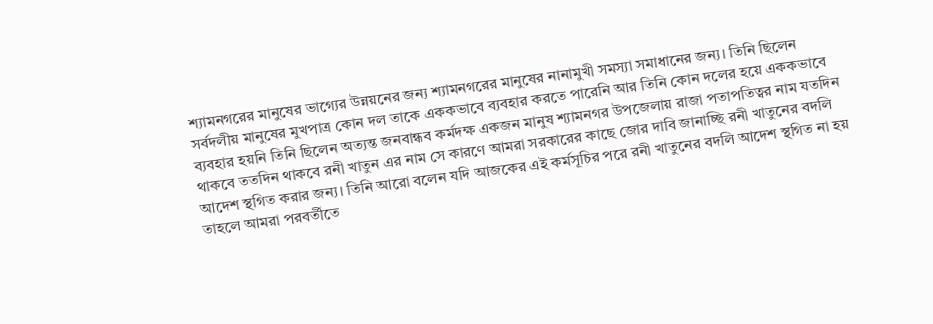শ্যামনগরের মানুষের ভাগ্যের উন্নয়নের জন্য শ্যামনগরের মানুষের নানামুখী সমস্যা সমাধানের জন্য। তিনি ছিলেন সর্বদলীয় মানুষের মুখপাত্র কোন দল তাকে এককভাবে ব্যবহার করতে পারেনি আর তিনি কোন দলের হয়ে এককভাবে ব্যবহার হয়নি তিনি ছিলেন অত্যন্ত জনবান্ধব কর্মদক্ষ একজন মানুষ শ্যামনগর উপজেলায় রাজা পতাপতিত্বর নাম যতদিন থাকবে ততদিন থাকবে রনী খাতুন এর নাম সে কারণে আমরা সরকারের কাছে জোর দাবি জানাচ্ছি রনী খাতুনের বদলি আদেশ স্থগিত করার জন্য। তিনি আরো বলেন যদি আজকের এই কর্মসূচির পরে রনী খাতুনের বদলি আদেশ স্থগিত না হয় তাহলে আমরা পরবর্তীতে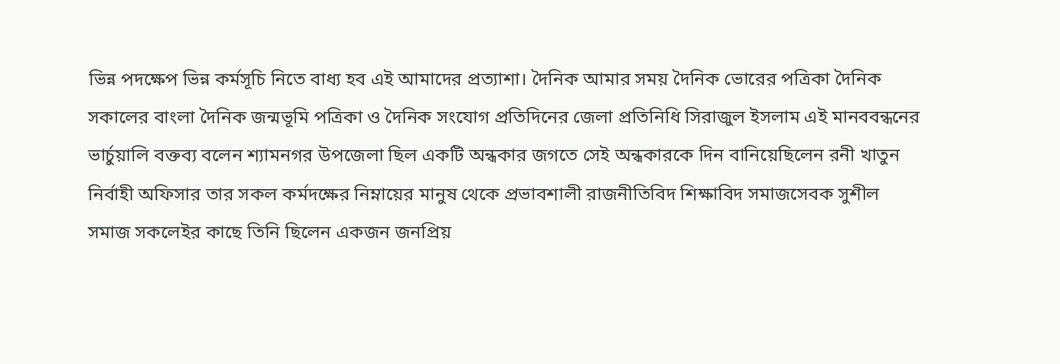ভিন্ন পদক্ষেপ ভিন্ন কর্মসূচি নিতে বাধ্য হব এই আমাদের প্রত্যাশা। দৈনিক আমার সময় দৈনিক ভোরের পত্রিকা দৈনিক সকালের বাংলা দৈনিক জন্মভূমি পত্রিকা ও দৈনিক সংযোগ প্রতিদিনের জেলা প্রতিনিধি সিরাজুল ইসলাম এই মানববন্ধনের ভার্চুয়ালি বক্তব্য বলেন শ্যামনগর উপজেলা ছিল একটি অন্ধকার জগতে সেই অন্ধকারকে দিন বানিয়েছিলেন রনী খাতুন নির্বাহী অফিসার তার সকল কর্মদক্ষের নিম্নায়ের মানুষ থেকে প্রভাবশালী রাজনীতিবিদ শিক্ষাবিদ সমাজসেবক সুশীল সমাজ সকলেইর কাছে তিনি ছিলেন একজন জনপ্রিয়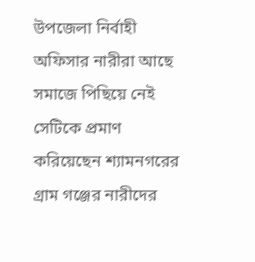উপজেলা নির্বাহী অফিসার নারীরা আছে সমাজে পিছিয়ে নেই সেটিকে প্রমাণ করিয়েছেন শ্যামনগরের গ্রাম গঞ্জের নারীদের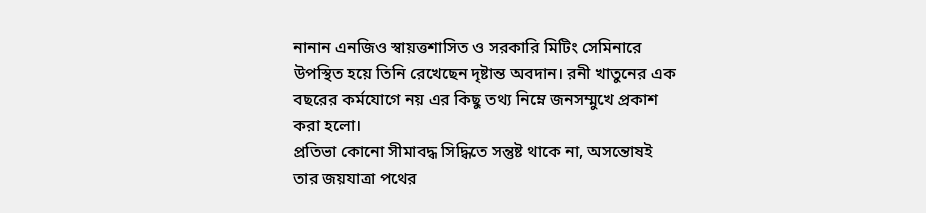নানান এনজিও স্বায়ত্তশাসিত ও সরকারি মিটিং সেমিনারে উপস্থিত হয়ে তিনি রেখেছেন দৃষ্টান্ত অবদান। রনী খাতুনের এক বছরের কর্মযোগে নয় এর কিছু তথ্য নিম্নে জনসম্মুখে প্রকাশ করা হলো।
প্রতিভা কোনো সীমাবদ্ধ সিদ্ধিতে সন্তুষ্ট থাকে না, অসন্তোষই তার জয়যাত্রা পথের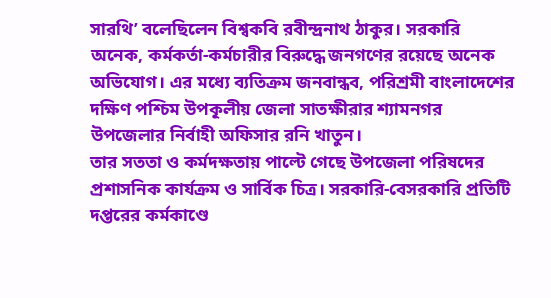সারথি’ বলেছিলেন বিশ্বকবি রবীন্দ্রনাথ ঠাকুর। সরকারি অনেক, কর্মকর্তা-কর্মচারীর বিরুদ্ধে জনগণের রয়েছে অনেক অভিযোগ। এর মধ্যে ব্যতিক্রম জনবান্ধব, পরিশ্রমী বাংলাদেশের দক্ষিণ পশ্চিম উপকূলীয় জেলা সাতক্ষীরার শ্যামনগর উপজেলার নির্বাহী অফিসার রনি খাতুন।
তার সততা ও কর্মদক্ষতায় পাল্টে গেছে উপজেলা পরিষদের প্রশাসনিক কার্যক্রম ও সার্বিক চিত্র। সরকারি-বেসরকারি প্রতিটি দপ্তরের কর্মকাণ্ডে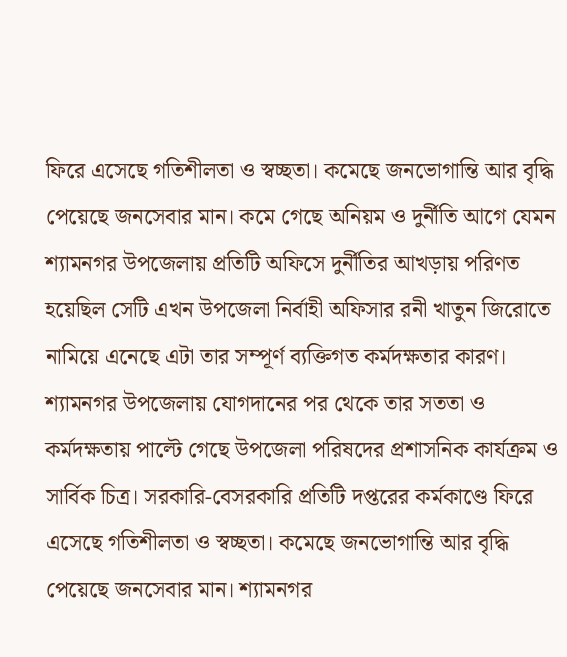ফিরে এসেছে গতিশীলতা ও স্বচ্ছতা। কমেছে জনভোগান্তি আর বৃদ্ধি পেয়েছে জনসেবার মান। কমে গেছে অনিয়ম ও দুর্নীতি আগে যেমন শ্যামনগর উপজেলায় প্রতিটি অফিসে দুর্নীতির আখড়ায় পরিণত হয়েছিল সেটি এখন উপজেলা নির্বাহী অফিসার রনী খাতুন জিরোতে নামিয়ে এনেছে এটা তার সম্পূর্ণ ব্যক্তিগত কর্মদক্ষতার কারণ।
শ্যামনগর উপজেলায় যোগদানের পর থেকে তার সততা ও কর্মদক্ষতায় পাল্টে গেছে উপজেলা পরিষদের প্রশাসনিক কার্যক্রম ও সার্বিক চিত্র। সরকারি-বেসরকারি প্রতিটি দপ্তরের কর্মকাণ্ডে ফিরে এসেছে গতিশীলতা ও স্বচ্ছতা। কমেছে জনভোগান্তি আর বৃদ্ধি পেয়েছে জনসেবার মান। শ্যামনগর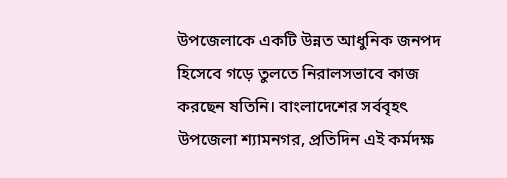উপজেলাকে একটি উন্নত আধুনিক জনপদ হিসেবে গড়ে তুলতে নিরালসভাবে কাজ করছেন ষতিনি। বাংলাদেশের সর্ববৃহৎ উপজেলা শ্যামনগর, প্রতিদিন এই কর্মদক্ষ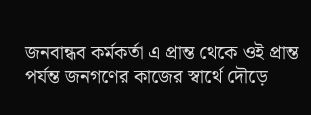জনবান্ধব কর্মকর্তা এ প্রান্ত থেকে ওই প্রান্ত পর্যন্ত জনগণের কাজের স্বার্থে দৌড়ে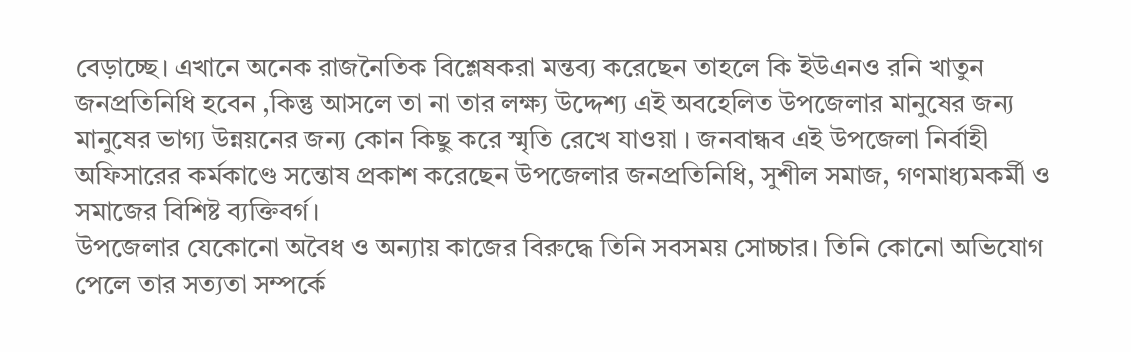বেড়াচ্ছে। এখানে অনেক রাজনৈতিক বিশ্লেষকরা মন্তব্য করেছেন তাহলে কি ইউএনও রনি খাতুন জনপ্রতিনিধি হবেন ,কিন্তু আসলে তা না তার লক্ষ্য উদ্দেশ্য এই অবহেলিত উপজেলার মানুষের জন্য মানুষের ভাগ্য উন্নয়নের জন্য কোন কিছু করে স্মৃতি রেখে যাওয়া । জনবান্ধব এই উপজেলা নির্বাহী অফিসারের কর্মকাণ্ডে সন্তোষ প্রকাশ করেছেন উপজেলার জনপ্রতিনিধি, সুশীল সমাজ, গণমাধ্যমকর্মী ও সমাজের বিশিষ্ট ব্যক্তিবর্গ।
উপজেলার যেকোনো অবৈধ ও অন্যায় কাজের বিরুদ্ধে তিনি সবসময় সোচ্চার। তিনি কোনো অভিযোগ পেলে তার সত্যতা সম্পর্কে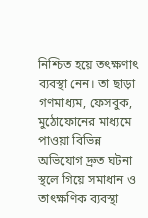নিশ্চিত হয়ে তৎক্ষণাৎ ব্যবস্থা নেন। তা ছাড়া গণমাধ্যম, ফেসবুক, মুঠোফোনের মাধ্যমে পাওয়া বিভিন্ন অভিযোগ দ্রুত ঘটনা স্থলে গিয়ে সমাধান ও তাৎক্ষণিক ব্যবস্থা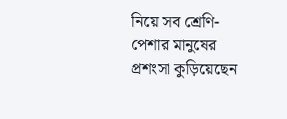নিয়ে সব শ্রেণি-পেশার মানুষের প্রশংসা কুড়িয়েছেন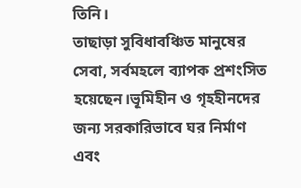তিনি।
তাছাড়া সুবিধাবঞ্চিত মানুষের সেবা, সর্বমহলে ব্যাপক প্রশংসিত হয়েছেন।ভূমিহীন ও গৃহহীনদের জন্য সরকারিভাবে ঘর নির্মাণ এবং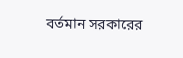বর্তমান সরকারের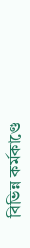বিভিন্ন কর্মকাণ্ডে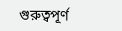গুরুত্বপূর্ণ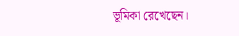ভূমিকা রেখেছেন।